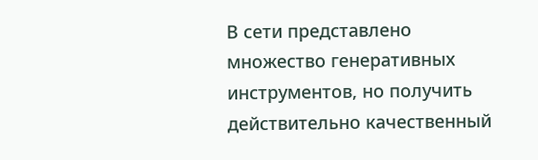В сети представлено множество генеративных инструментов, но получить действительно качественный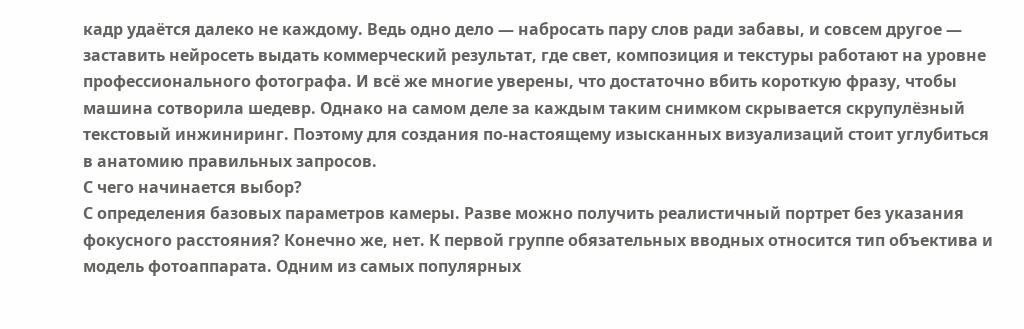кадр удаётся далеко не каждому. Ведь одно дело — набросать пару слов ради забавы, и совсем другое — заставить нейросеть выдать коммерческий результат, где свет, композиция и текстуры работают на уровне профессионального фотографа. И всё же многие уверены, что достаточно вбить короткую фразу, чтобы машина сотворила шедевр. Однако на самом деле за каждым таким снимком скрывается скрупулёзный текстовый инжиниринг. Поэтому для создания по-настоящему изысканных визуализаций стоит углубиться в анатомию правильных запросов.
С чего начинается выбор?
С определения базовых параметров камеры. Разве можно получить реалистичный портрет без указания фокусного расстояния? Конечно же, нет. К первой группе обязательных вводных относится тип объектива и модель фотоаппарата. Одним из самых популярных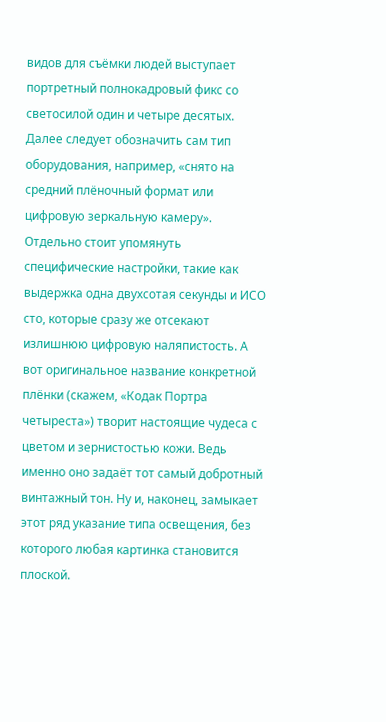видов для съёмки людей выступает портретный полнокадровый фикс со светосилой один и четыре десятых. Далее следует обозначить сам тип оборудования, например, «снято на средний плёночный формат или цифровую зеркальную камеру». Отдельно стоит упомянуть специфические настройки, такие как выдержка одна двухсотая секунды и ИСО сто, которые сразу же отсекают излишнюю цифровую наляпистость. А вот оригинальное название конкретной плёнки (скажем, «Кодак Портра четыреста») творит настоящие чудеса с цветом и зернистостью кожи. Ведь именно оно задаёт тот самый добротный винтажный тон. Ну и, наконец, замыкает этот ряд указание типа освещения, без которого любая картинка становится плоской.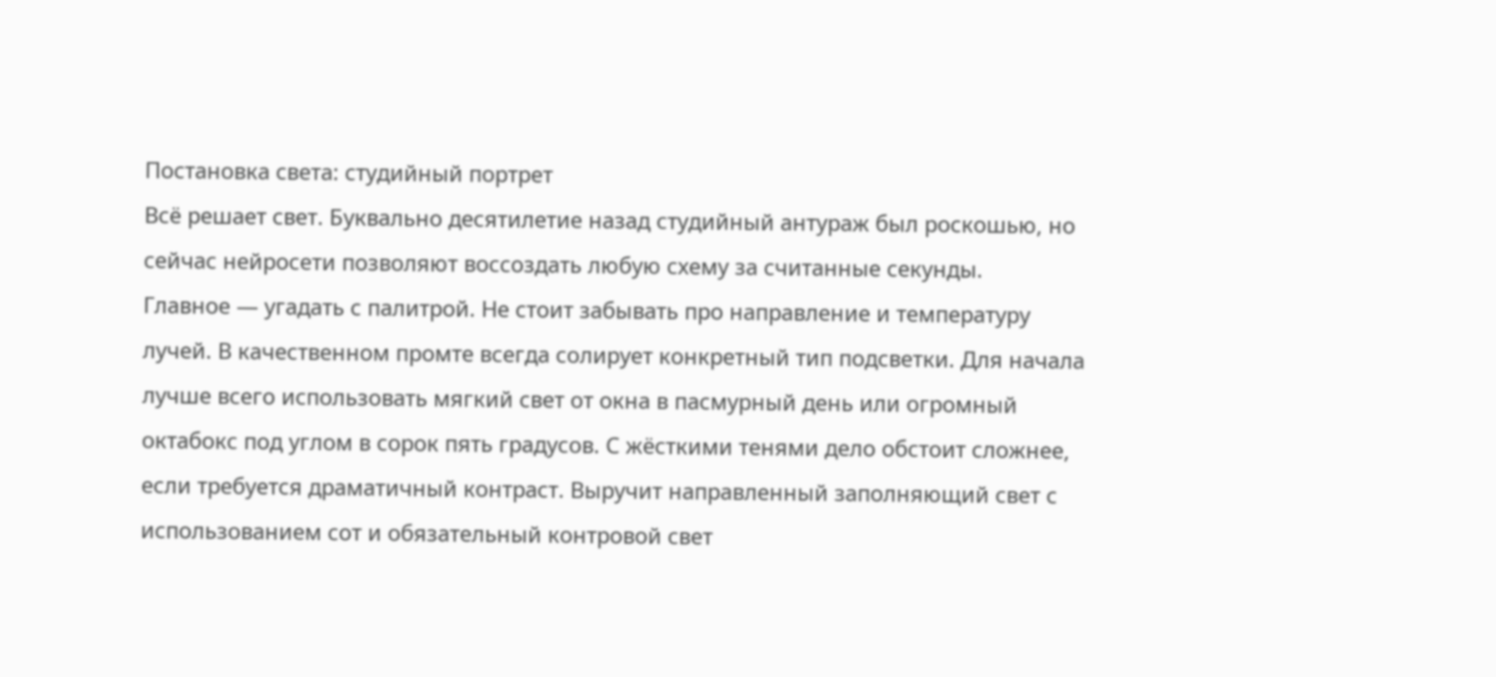Постановка света: студийный портрет
Всё решает свет. Буквально десятилетие назад студийный антураж был роскошью, но сейчас нейросети позволяют воссоздать любую схему за считанные секунды.
Главное — угадать с палитрой. Не стоит забывать про направление и температуру лучей. В качественном промте всегда солирует конкретный тип подсветки. Для начала лучше всего использовать мягкий свет от окна в пасмурный день или огромный октабокс под углом в сорок пять градусов. С жёсткими тенями дело обстоит сложнее, если требуется драматичный контраст. Выручит направленный заполняющий свет с использованием сот и обязательный контровой свет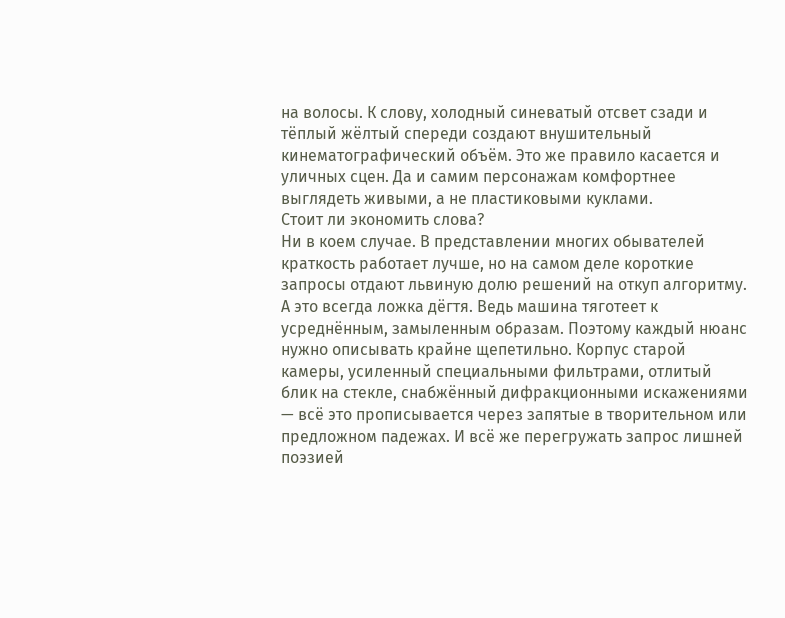на волосы. К слову, холодный синеватый отсвет сзади и тёплый жёлтый спереди создают внушительный кинематографический объём. Это же правило касается и уличных сцен. Да и самим персонажам комфортнее выглядеть живыми, а не пластиковыми куклами.
Стоит ли экономить слова?
Ни в коем случае. В представлении многих обывателей краткость работает лучше, но на самом деле короткие запросы отдают львиную долю решений на откуп алгоритму. А это всегда ложка дёгтя. Ведь машина тяготеет к усреднённым, замыленным образам. Поэтому каждый нюанс нужно описывать крайне щепетильно. Корпус старой камеры, усиленный специальными фильтрами, отлитый блик на стекле, снабжённый дифракционными искажениями — всё это прописывается через запятые в творительном или предложном падежах. И всё же перегружать запрос лишней поэзией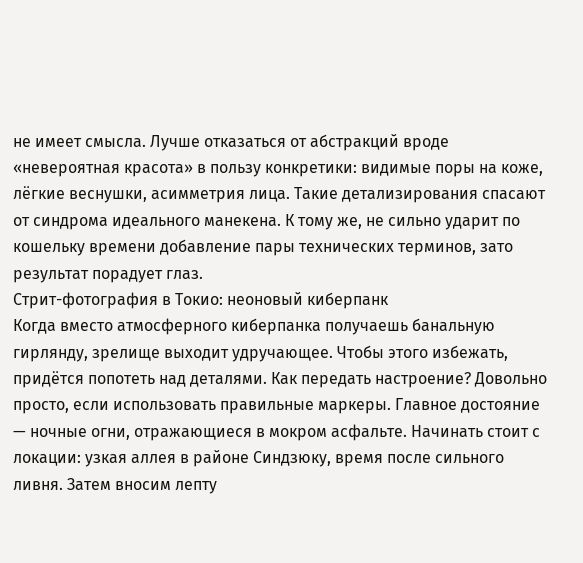не имеет смысла. Лучше отказаться от абстракций вроде «невероятная красота» в пользу конкретики: видимые поры на коже, лёгкие веснушки, асимметрия лица. Такие детализирования спасают от синдрома идеального манекена. К тому же, не сильно ударит по кошельку времени добавление пары технических терминов, зато результат порадует глаз.
Стрит-фотография в Токио: неоновый киберпанк
Когда вместо атмосферного киберпанка получаешь банальную гирлянду, зрелище выходит удручающее. Чтобы этого избежать, придётся попотеть над деталями. Как передать настроение? Довольно просто, если использовать правильные маркеры. Главное достояние — ночные огни, отражающиеся в мокром асфальте. Начинать стоит с локации: узкая аллея в районе Синдзюку, время после сильного ливня. Затем вносим лепту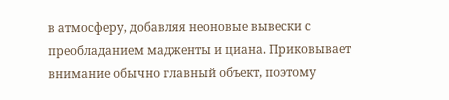в атмосферу, добавляя неоновые вывески с преобладанием мадженты и циана. Приковывает внимание обычно главный объект, поэтому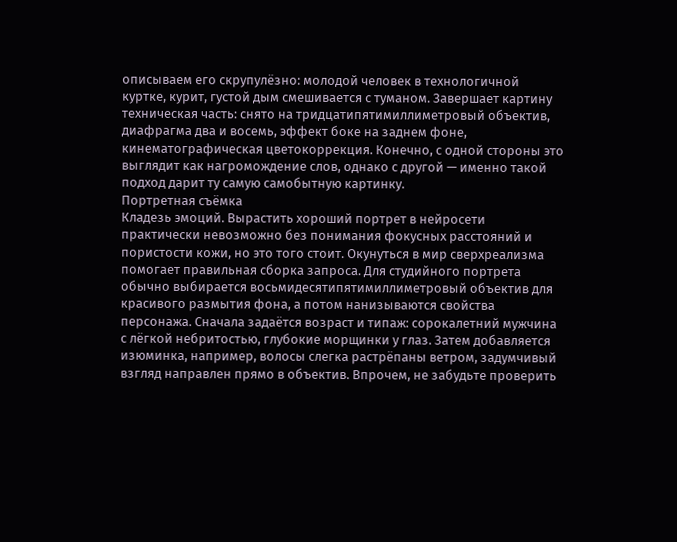описываем его скрупулёзно: молодой человек в технологичной куртке, курит, густой дым смешивается с туманом. Завершает картину техническая часть: снято на тридцатипятимиллиметровый объектив, диафрагма два и восемь, эффект боке на заднем фоне, кинематографическая цветокоррекция. Конечно, с одной стороны это выглядит как нагромождение слов, однако с другой — именно такой подход дарит ту самую самобытную картинку.
Портретная съёмка
Кладезь эмоций. Вырастить хороший портрет в нейросети практически невозможно без понимания фокусных расстояний и пористости кожи, но это того стоит. Окунуться в мир сверхреализма помогает правильная сборка запроса. Для студийного портрета обычно выбирается восьмидесятипятимиллиметровый объектив для красивого размытия фона, а потом нанизываются свойства персонажа. Сначала задаётся возраст и типаж: сорокалетний мужчина с лёгкой небритостью, глубокие морщинки у глаз. Затем добавляется изюминка, например, волосы слегка растрёпаны ветром, задумчивый взгляд направлен прямо в объектив. Впрочем, не забудьте проверить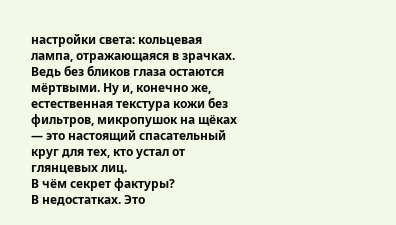настройки света: кольцевая лампа, отражающаяся в зрачках. Ведь без бликов глаза остаются мёртвыми. Ну и, конечно же, естественная текстура кожи без фильтров, микропушок на щёках — это настоящий спасательный круг для тех, кто устал от глянцевых лиц.
В чём секрет фактуры?
В недостатках. Это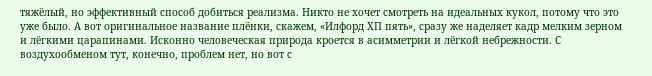тяжёлый, но эффективный способ добиться реализма. Никто не хочет смотреть на идеальных кукол, потому что это уже было. А вот оригинальное название плёнки, скажем, «Илфорд ХП пять», сразу же наделяет кадр мелким зерном и лёгкими царапинами. Исконно человеческая природа кроется в асимметрии и лёгкой небрежности. С воздухообменом тут, конечно, проблем нет, но вот с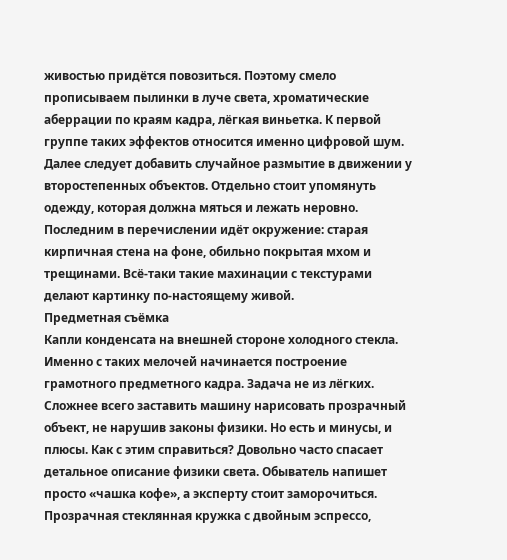живостью придётся повозиться. Поэтому смело прописываем пылинки в луче света, хроматические аберрации по краям кадра, лёгкая виньетка. К первой группе таких эффектов относится именно цифровой шум. Далее следует добавить случайное размытие в движении у второстепенных объектов. Отдельно стоит упомянуть одежду, которая должна мяться и лежать неровно. Последним в перечислении идёт окружение: старая кирпичная стена на фоне, обильно покрытая мхом и трещинами. Всё-таки такие махинации с текстурами делают картинку по-настоящему живой.
Предметная съёмка
Капли конденсата на внешней стороне холодного стекла. Именно с таких мелочей начинается построение грамотного предметного кадра. Задача не из лёгких. Сложнее всего заставить машину нарисовать прозрачный объект, не нарушив законы физики. Но есть и минусы, и плюсы. Как с этим справиться? Довольно часто спасает детальное описание физики света. Обыватель напишет просто «чашка кофе», а эксперту стоит заморочиться. Прозрачная стеклянная кружка с двойным эспрессо,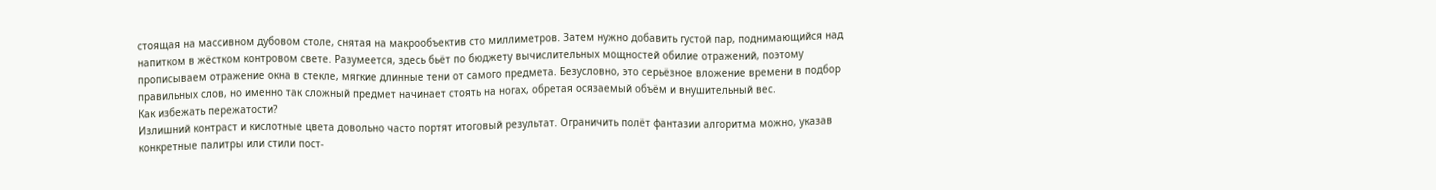стоящая на массивном дубовом столе, снятая на макрообъектив сто миллиметров. Затем нужно добавить густой пар, поднимающийся над напитком в жёстком контровом свете. Разумеется, здесь бьёт по бюджету вычислительных мощностей обилие отражений, поэтому прописываем отражение окна в стекле, мягкие длинные тени от самого предмета. Безусловно, это серьёзное вложение времени в подбор правильных слов, но именно так сложный предмет начинает стоять на ногах, обретая осязаемый объём и внушительный вес.
Как избежать пережатости?
Излишний контраст и кислотные цвета довольно часто портят итоговый результат. Ограничить полёт фантазии алгоритма можно, указав конкретные палитры или стили пост-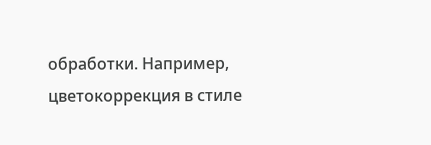обработки. Например, цветокоррекция в стиле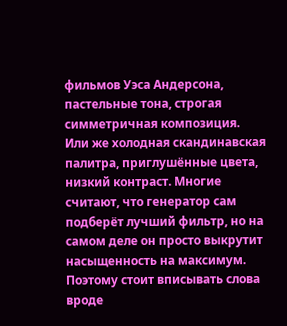фильмов Уэса Андерсона, пастельные тона, строгая симметричная композиция. Или же холодная скандинавская палитра, приглушённые цвета, низкий контраст. Многие считают, что генератор сам подберёт лучший фильтр, но на самом деле он просто выкрутит насыщенность на максимум. Поэтому стоит вписывать слова вроде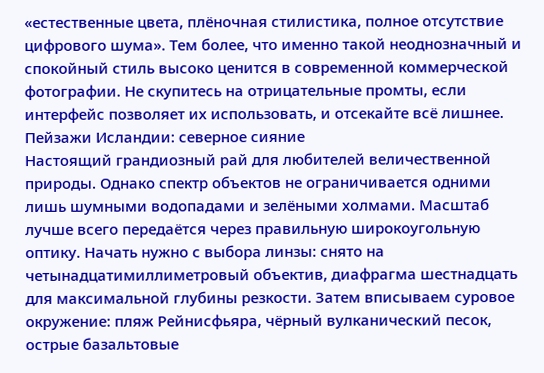«естественные цвета, плёночная стилистика, полное отсутствие цифрового шума». Тем более, что именно такой неоднозначный и спокойный стиль высоко ценится в современной коммерческой фотографии. Не скупитесь на отрицательные промты, если интерфейс позволяет их использовать, и отсекайте всё лишнее.
Пейзажи Исландии: северное сияние
Настоящий грандиозный рай для любителей величественной природы. Однако спектр объектов не ограничивается одними лишь шумными водопадами и зелёными холмами. Масштаб лучше всего передаётся через правильную широкоугольную оптику. Начать нужно с выбора линзы: снято на четынадцатимиллиметровый объектив, диафрагма шестнадцать для максимальной глубины резкости. Затем вписываем суровое окружение: пляж Рейнисфьяра, чёрный вулканический песок, острые базальтовые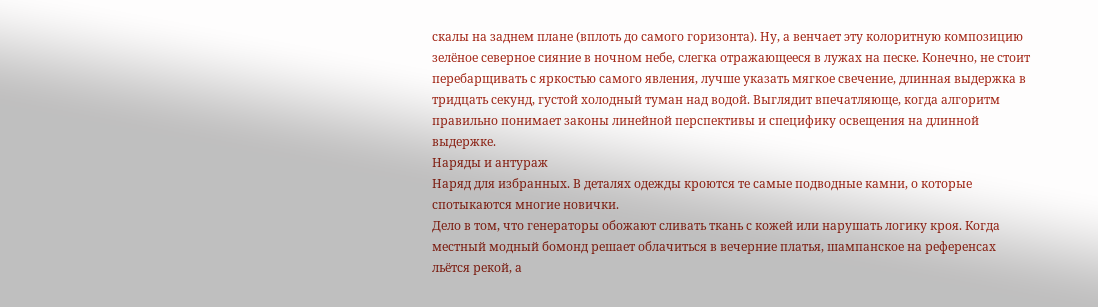скалы на заднем плане (вплоть до самого горизонта). Ну, а венчает эту колоритную композицию зелёное северное сияние в ночном небе, слегка отражающееся в лужах на песке. Конечно, не стоит перебарщивать с яркостью самого явления, лучше указать мягкое свечение, длинная выдержка в тридцать секунд, густой холодный туман над водой. Выглядит впечатляюще, когда алгоритм правильно понимает законы линейной перспективы и специфику освещения на длинной выдержке.
Наряды и антураж
Наряд для избранных. В деталях одежды кроются те самые подводные камни, о которые спотыкаются многие новички.
Дело в том, что генераторы обожают сливать ткань с кожей или нарушать логику кроя. Когда местный модный бомонд решает облачиться в вечерние платья, шампанское на референсах льётся рекой, а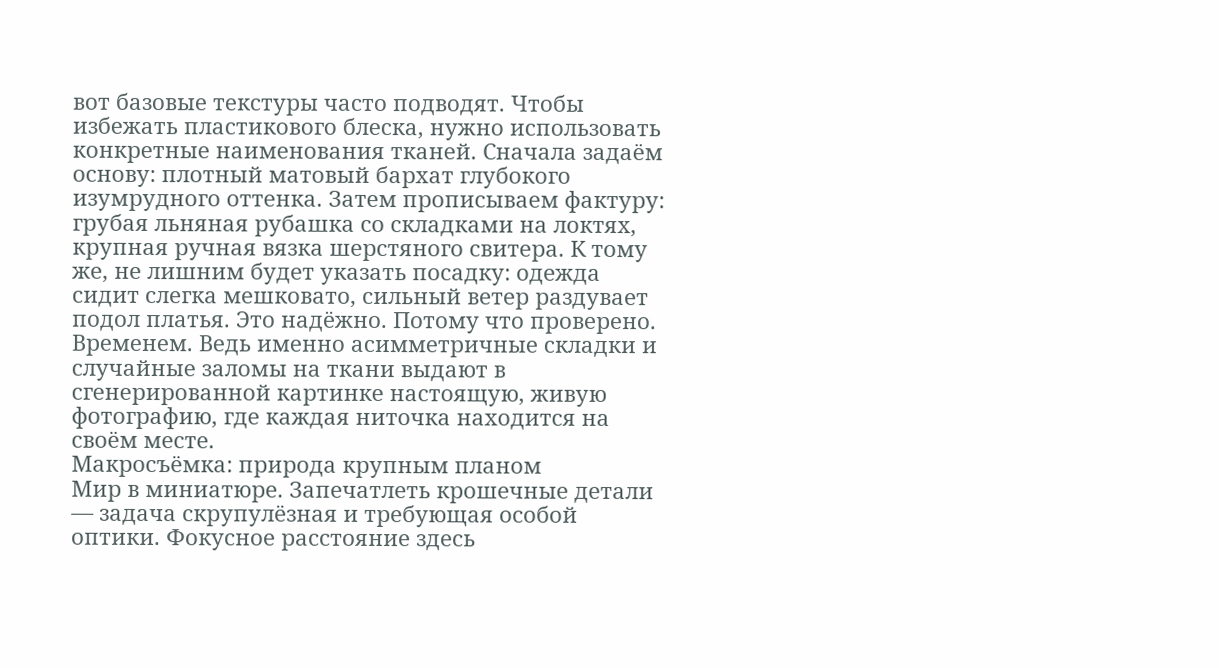вот базовые текстуры часто подводят. Чтобы избежать пластикового блеска, нужно использовать конкретные наименования тканей. Сначала задаём основу: плотный матовый бархат глубокого изумрудного оттенка. Затем прописываем фактуру: грубая льняная рубашка со складками на локтях, крупная ручная вязка шерстяного свитера. К тому же, не лишним будет указать посадку: одежда сидит слегка мешковато, сильный ветер раздувает подол платья. Это надёжно. Потому что проверено. Временем. Ведь именно асимметричные складки и случайные заломы на ткани выдают в сгенерированной картинке настоящую, живую фотографию, где каждая ниточка находится на своём месте.
Макросъёмка: природа крупным планом
Мир в миниатюре. Запечатлеть крошечные детали — задача скрупулёзная и требующая особой оптики. Фокусное расстояние здесь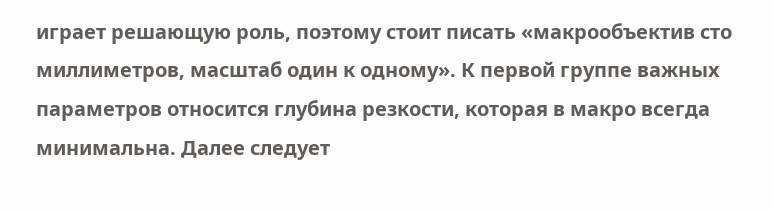играет решающую роль, поэтому стоит писать «макрообъектив сто миллиметров, масштаб один к одному». К первой группе важных параметров относится глубина резкости, которая в макро всегда минимальна. Далее следует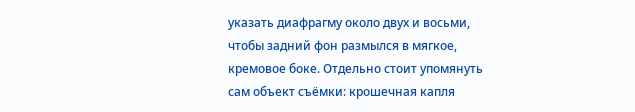указать диафрагму около двух и восьми, чтобы задний фон размылся в мягкое, кремовое боке. Отдельно стоит упомянуть сам объект съёмки: крошечная капля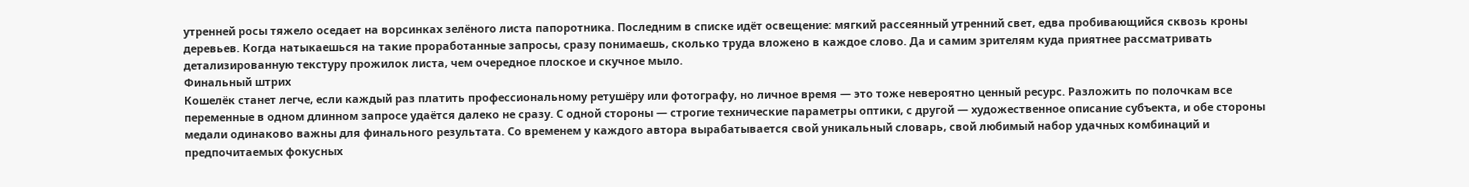утренней росы тяжело оседает на ворсинках зелёного листа папоротника. Последним в списке идёт освещение: мягкий рассеянный утренний свет, едва пробивающийся сквозь кроны деревьев. Когда натыкаешься на такие проработанные запросы, сразу понимаешь, сколько труда вложено в каждое слово. Да и самим зрителям куда приятнее рассматривать детализированную текстуру прожилок листа, чем очередное плоское и скучное мыло.
Финальный штрих
Кошелёк станет легче, если каждый раз платить профессиональному ретушёру или фотографу, но личное время — это тоже невероятно ценный ресурс. Разложить по полочкам все переменные в одном длинном запросе удаётся далеко не сразу. С одной стороны — строгие технические параметры оптики, с другой — художественное описание субъекта, и обе стороны медали одинаково важны для финального результата. Со временем у каждого автора вырабатывается свой уникальный словарь, свой любимый набор удачных комбинаций и предпочитаемых фокусных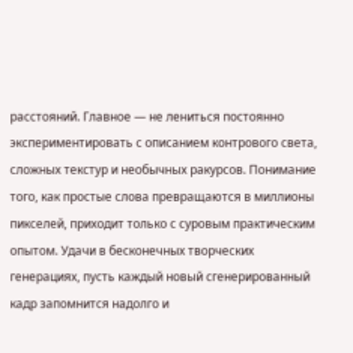расстояний. Главное — не лениться постоянно экспериментировать с описанием контрового света, сложных текстур и необычных ракурсов. Понимание того, как простые слова превращаются в миллионы пикселей, приходит только с суровым практическим опытом. Удачи в бесконечных творческих генерациях, пусть каждый новый сгенерированный кадр запомнится надолго и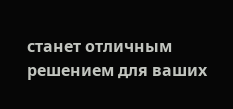станет отличным решением для ваших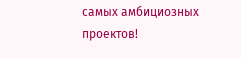самых амбициозных проектов!